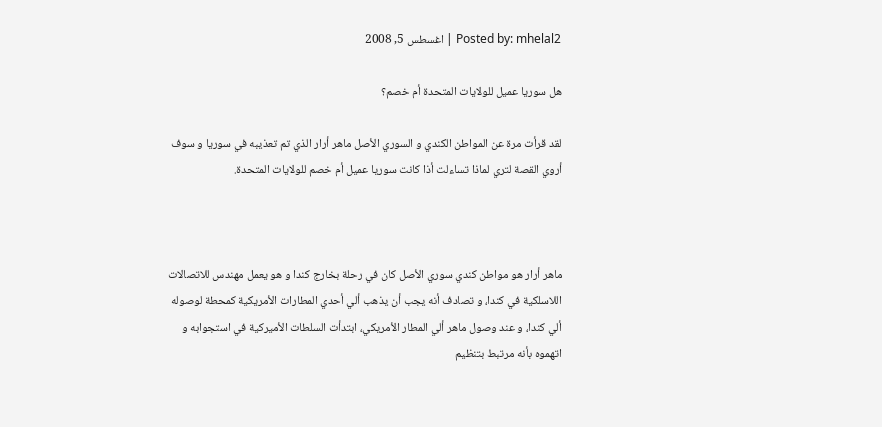Posted by: mhelal2 | اغسطس 5, 2008

هل سوريا عميل للولايات المتحدة أم خصم؟

لقد قرأت مرة عن المواطن الكندي و السوري الأصل ماهر أرار الذي تم تعذيبه في سوريا و سوف أروي القصة لتري لماذا تساءلت أذا كانت سوريا عميل أم خصم للولايات المتحدة.



ماهر أرار هو مواطن كندي سوري الأصل كان في رحلة بخارج كندا و هو يعمل مهندس للاتصالات اللاسلكية في كندا، و تصادف أنه يجب أن يذهب ألي أحدي المطارات الأمريكية كمحطة لوصوله ألي كندا، و عند وصول ماهر ألي المطار الأمريكي، ابتدأت السلطات الأميركية في استجوابه و اتهموه بأنه مرتبط بتنظيم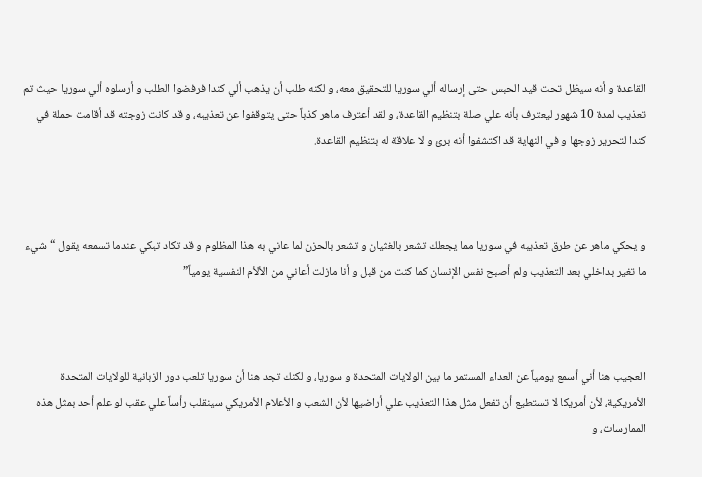القاعدة و أنه سيظل تحت قيد الحبس حتى إرساله ألي سوريا للتحقيق معه، و لكنه طلب أن يذهب ألي كندا فرفضوا الطلب و أرسلوه ألي سوريا حيث تم تعذيب لمدة 10 شهور ليعترف بأنه علي صلة بتنظيم القاعدة، و لقد أعترف ماهر كذباً حتى يتوقفوا عن تعذيبه، و قد كانت زوجته قد أقامت حملة في كندا لتحرير زوجها و في النهاية قد اكتشفوا أنه برئ و لا علاقة له بتنظيم القاعدة.



و يحكي ماهر عن طرق تعذيبه في سوريا مما يجعلك تشعر بالغثيان و تشعر بالحزن لما عاني به هذا المظلوم و قد تكاد تبكي عندما تسمعه يقول “شيء ما تغير بداخلي بعد التعذيب ولم أصبح نفس الإنسان كما كنت من قبل و أنا مازلت أعاني من الألأم النفسية يومياً”



العجيب هنا أني أسمع يومياً عن العداء المستمر ما بين الولايات المتحدة و سوريا، و لكنك تجد هنا أن سوريا تلعب دور الزبانية للولايات المتحدة الأمريكية، لأن أمريكا لا تستطيع أن تفعل مثل هذا التعذيب علي أراضيها لأن الشعب و الأعلام الأمريكي سينقلب رأساً علي عقب لو علم أحد بمثل هذه الممارسات، و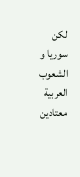لكن سوريا و الشعوب العربية معتادين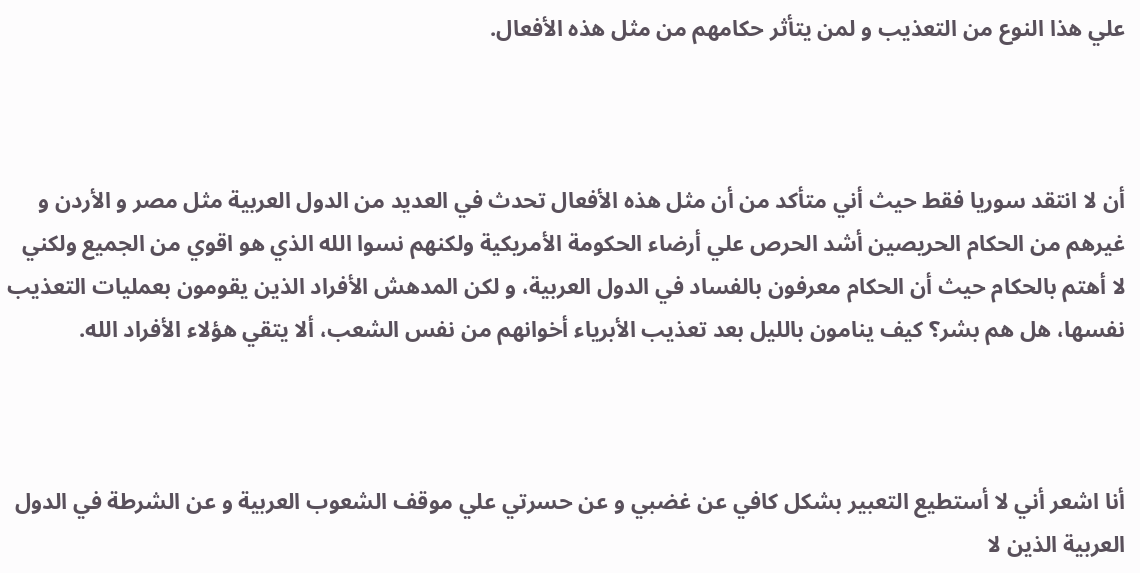علي هذا النوع من التعذيب و لمن يتأثر حكامهم من مثل هذه الأفعال.



أن لا انتقد سوريا فقط حيث أني متأكد من أن مثل هذه الأفعال تحدث في العديد من الدول العربية مثل مصر و الأردن و غيرهم من الحكام الحريصين أشد الحرص علي أرضاء الحكومة الأمريكية ولكنهم نسوا الله الذي هو اقوي من الجميع ولكني لا أهتم بالحكام حيث أن الحكام معرفون بالفساد في الدول العربية، و لكن المدهش الأفراد الذين يقومون بعمليات التعذيب نفسها، هل هم بشر؟ كيف ينامون بالليل بعد تعذيب الأبرياء أخوانهم من نفس الشعب، ألا يتقي هؤلاء الأفراد الله.



أنا اشعر أني لا أستطيع التعبير بشكل كافي عن غضبي و عن حسرتي علي موقف الشعوب العربية و عن الشرطة في الدول العربية الذين لا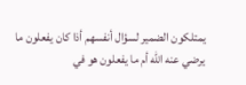يمتلكون الضمير لسؤال أنفسهم أذا كان يفعلون ما يرضي عنه الله أم ما يفعلون هو في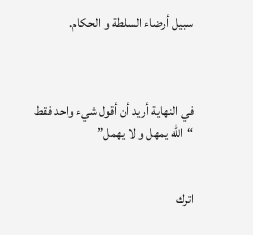سبيل أرضاء السلطة و الحكام.



في النهاية أريد أن أقول شيء واحد فقط “الله يمهل و لا يهمل”


اترك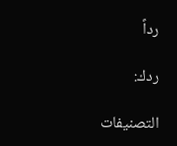رداً

ردك:

التصنيفات